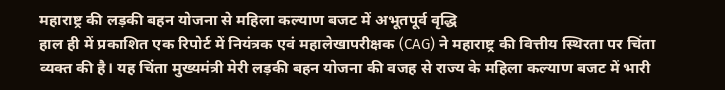महाराष्ट्र की लड़की बहन योजना से महिला कल्याण बजट में अभूतपूर्व वृद्धि
हाल ही में प्रकाशित एक रिपोर्ट में नियंत्रक एवं महालेखापरीक्षक (CAG) ने महाराष्ट्र की वित्तीय स्थिरता पर चिंता व्यक्त की है। यह चिंता मुख्यमंत्री मेरी लड़की बहन योजना की वजह से राज्य के महिला कल्याण बजट में भारी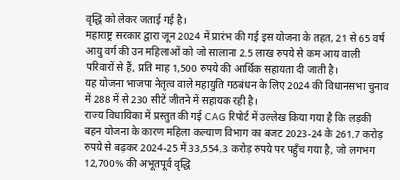वृद्धि को लेकर जताई गई है।
महाराष्ट्र सरकार द्वारा जून 2024 में प्रारंभ की गई इस योजना के तहत, 21 से 65 वर्ष आयु वर्ग की उन महिलाओं को जो सालाना 2.5 लाख रुपये से कम आय वाली परिवारों से हैं, प्रति माह 1,500 रुपये की आर्थिक सहायता दी जाती है।
यह योजना भाजपा नेतृत्व वाले महायुति गठबंधन के लिए 2024 की विधानसभा चुनाव में 288 में से 230 सीटें जीतने में सहायक रही है।
राज्य विधायिका में प्रस्तुत की गई CAG रिपोर्ट में उल्लेख किया गया है कि लड़की बहन योजना के कारण महिला कल्याण विभाग का बजट 2023-24 के 261.7 करोड़ रुपये से बढ़कर 2024-25 में 33,554.3 करोड़ रुपये पर पहुँच गया है, जो लगभग 12,700% की अभूतपूर्व वृद्धि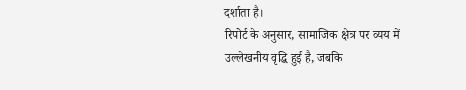दर्शाता है।
रिपोर्ट के अनुसार, सामाजिक क्षेत्र पर व्यय में उल्लेखनीय वृद्धि हुई है, जबकि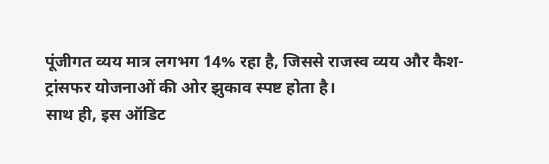पूंजीगत व्यय मात्र लगभग 14% रहा है, जिससे राजस्व व्यय और कैश-ट्रांसफर योजनाओं की ओर झुकाव स्पष्ट होता है।
साथ ही, इस ऑडिट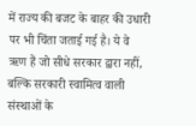में राज्य की बजट के बाहर की उधारी पर भी चिंता जताई गई है। ये वे ऋण हैं जो सीधे सरकार द्वारा नहीं, बल्कि सरकारी स्वामित्व वाली संस्थाओं के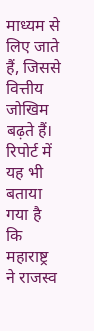माध्यम से लिए जाते हैं, जिससे वित्तीय जोखिम बढ़ते हैं।
रिपोर्ट में यह भी बताया गया है कि महाराष्ट्र ने राजस्व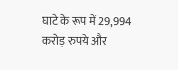घाटे के रूप में 29,994 करोड़ रुपये और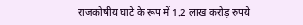राजकोषीय घाटे के रूप में 1.2 लाख करोड़ रुपये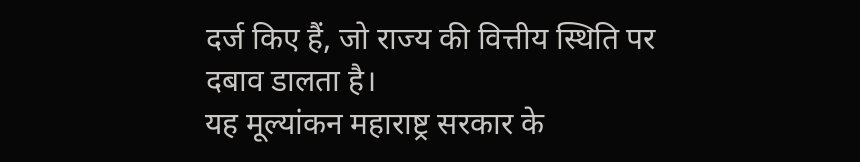दर्ज किए हैं, जो राज्य की वित्तीय स्थिति पर दबाव डालता है।
यह मूल्यांकन महाराष्ट्र सरकार के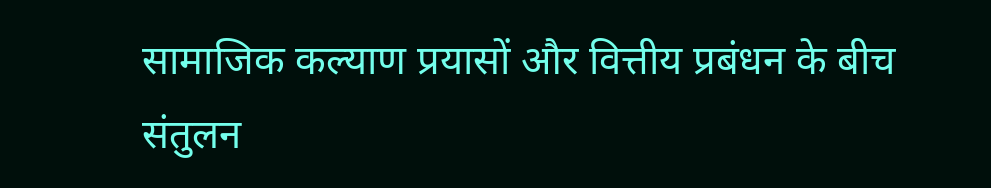सामाजिक कल्याण प्रयासों और वित्तीय प्रबंधन के बीच संतुलन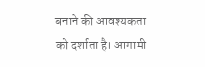बनाने की आवश्यकता को दर्शाता है। आगामी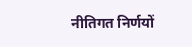नीतिगत निर्णयों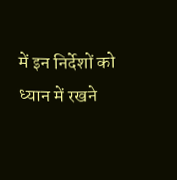में इन निर्देशों को ध्यान में रखने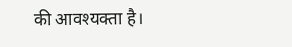की आवश्यक्ता है।